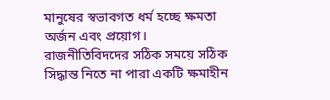মানুষের স্বভাবগত ধর্ম হচ্ছে ক্ষমতা অর্জন এবং প্রয়োগ। রাজনীতিবিদদের সঠিক সময়ে সঠিক সিদ্ধান্ত নিতে না পারা একটি ক্ষমাহীন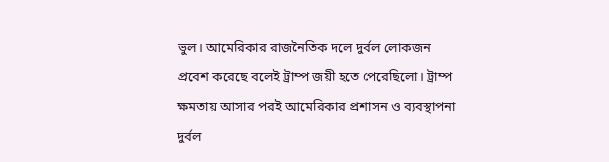ভুল। আমেরিকার রাজনৈতিক দলে দুর্বল লোকজন প্রবেশ করেছে বলেই ট্রাম্প জয়ী হতে পেরেছিলো। ট্রাম্প ক্ষমতায় আসার পরই আমেরিকার প্রশাসন ও ব্যবস্থাপনা দুর্বল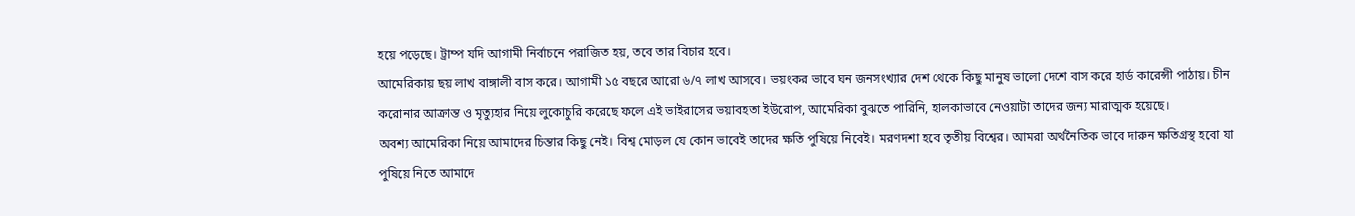হয়ে পড়েছে। ট্রাম্প যদি আগামী নির্বাচনে পরাজিত হয়, তবে তার বিচার হবে।
আমেরিকায় ছয় লাখ বাঙ্গালী বাস করে। আগামী ১৫ বছরে আরো ৬/৭ লাখ আসবে। ভয়ংকর ভাবে ঘন জনসংখ্যার দেশ থেকে কিছু মানুষ ভালো দেশে বাস করে হার্ড কারেন্সী পাঠায়। চীন করোনার আক্রান্ত ও মৃত্যুহার নিয়ে লুকোচুরি করেছে ফলে এই ভাইরাসের ভয়াবহতা ইউরোপ, আমেরিকা বুঝতে পারিনি, হালকাভাবে নেওয়াটা তাদের জন্য মারাত্মক হয়েছে।
অবশ্য আমেরিকা নিয়ে আমাদের চিন্তার কিছু নেই। বিশ্ব মোড়ল যে কোন ভাবেই তাদের ক্ষতি পুষিয়ে নিবেই। মরণদশা হবে তৃতীয় বিশ্বের। আমরা অর্থনৈতিক ভাবে দারুন ক্ষতিগ্রস্থ হবো যা পুষিয়ে নিতে আমাদে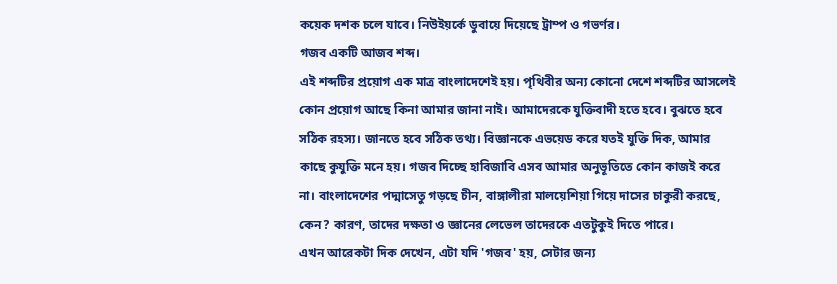কয়েক দশক চলে যাবে। নিউইয়র্কে ডুবায়ে দিয়েছে ট্রাম্প ও গভর্ণর।
গজব একটি আজব শব্দ।
এই শব্দটির প্রয়োগ এক মাত্র বাংলাদেশেই হয়। পৃথিবীর অন্য কোনো দেশে শব্দটির আসলেই কোন প্রয়োগ আছে কিনা আমার জানা নাই। আমাদেরকে যুক্তিবাদী হতে হবে। বুঝতে হবে সঠিক রহস্য। জানতে হবে সঠিক তথ্য। বিজ্ঞানকে এভয়েড করে যতই যুক্তি দিক, আমার কাছে কুযুক্তি মনে হয়। গজব দিচ্ছে হাবিজাবি এসব আমার অনুভূতিতে কোন কাজই করে না। বাংলাদেশের পদ্মাসেতু গড়ছে চীন, বাঙ্গালীরা মালয়েশিয়া গিয়ে দাসের চাকুরী করছে, কেন? কারণ, তাদের দক্ষতা ও জ্ঞানের লেভেল তাদেরকে এতটুকুই দিতে পারে।
এখন আরেকটা দিক দেখেন, এটা যদি 'গজব' হয়, সেটার জন্য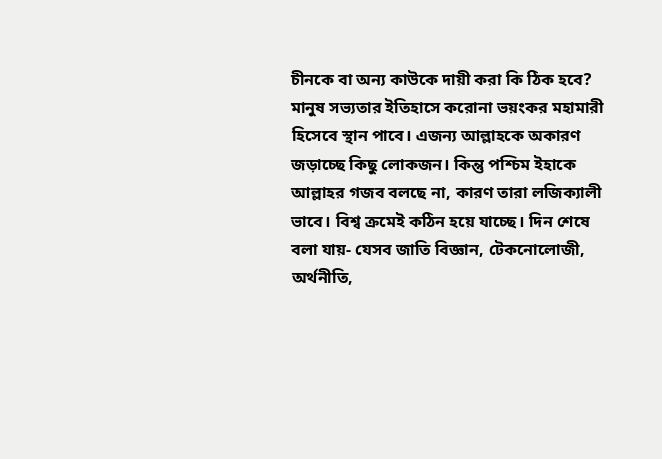চীনকে বা অন্য কাউকে দায়ী করা কি ঠিক হবে? মানুষ সভ্যতার ইতিহাসে করোনা ভয়ংকর মহামারী হিসেবে স্থান পাবে। এজন্য আল্লাহকে অকারণ জড়াচ্ছে কিছু লোকজন। কিন্তু পশ্চিম ইহাকে আল্লাহর গজব বলছে না, কারণ তারা লজিক্যালী ভাবে। বিশ্ব ক্রমেই কঠিন হয়ে যাচ্ছে। দিন শেষে বলা যায়- যেসব জাতি বিজ্ঞান, টেকনোলোজী, অর্থনীতি,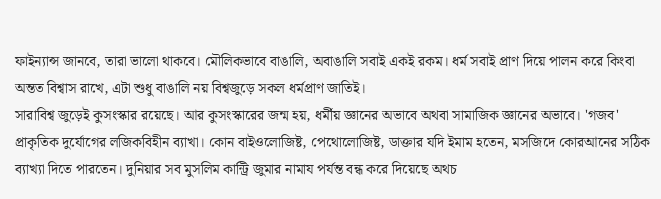ফাইন্যান্স জানবে, তারা ভালো থাকবে। মৌলিকভাবে বাঙালি, অবাঙালি সবাই একই রকম। ধর্ম সবাই প্রাণ দিয়ে পালন করে কিংবা অন্তত বিশ্বাস রাখে, এটা শুধু বাঙালি নয় বিশ্বজুড়ে সকল ধর্মপ্রাণ জাতিই।
সারাবিশ্ব জুড়েই কুসংস্কার রয়েছে। আর কুসংস্কারের জন্ম হয়, ধর্মীয় জ্ঞানের অভাবে অথবা সামাজিক জ্ঞানের অভাবে। 'গজব' প্রাকৃতিক দুর্যোগের লজিকবিহীন ব্যাখা। কোন বাইওলোজিষ্ট, পেথোলোজিষ্ট, ডাক্তার যদি ইমাম হতেন, মসজিদে কোরআনের সঠিক ব্যাখ্যা দিতে পারতেন। দুনিয়ার সব মুসলিম কান্ট্রি জুমার নামায পর্যন্ত বন্ধ করে দিয়েছে অথচ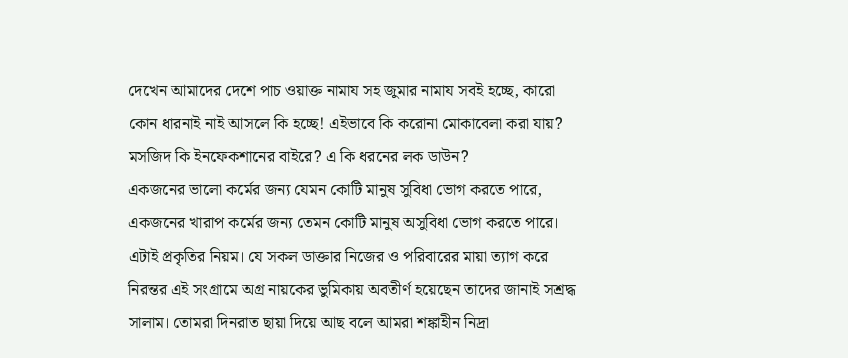দেখেন আমাদের দেশে পাচ ওয়াক্ত নামায সহ জুমার নামায সবই হচ্ছে, কারো কোন ধারনাই নাই আসলে কি হচ্ছে! এইভাবে কি করোনা মোকাবেলা করা যায়? মসজিদ কি ইনফেকশানের বাইরে? এ কি ধরনের লক ডাউন?
একজনের ভালো কর্মের জন্য যেমন কোটি মানুষ সুবিধা ভোগ করতে পারে, একজনের খারাপ কর্মের জন্য তেমন কোটি মানুষ অসুবিধা ভোগ করতে পারে। এটাই প্রকৃতির নিয়ম। যে সকল ডাক্তার নিজের ও পরিবারের মায়া ত্যাগ করে নিরন্তর এই সংগ্রামে অগ্র নায়কের ভুমিকায় অবতীর্ণ হয়েছেন তাদের জানাই সশ্রদ্ধ সালাম। তোমরা দিনরাত ছায়া দিয়ে আছ বলে আমরা শঙ্কাহীন নিদ্রা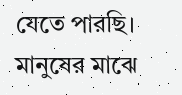যেতে পারছি।
মানুষের মাঝে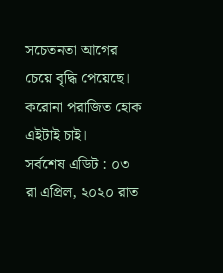সচেতনতা আগের চেয়ে বৃদ্ধি পেয়েছে। করোনা পরাজিত হোক এইটাই চাই।
সর্বশেষ এডিট : ০৩ রা এপ্রিল, ২০২০ রাত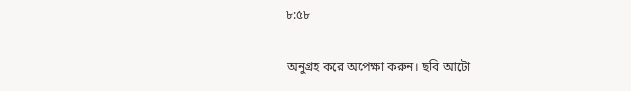৮:৫৮

অনুগ্রহ করে অপেক্ষা করুন। ছবি আটো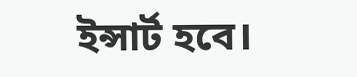ইন্সার্ট হবে।